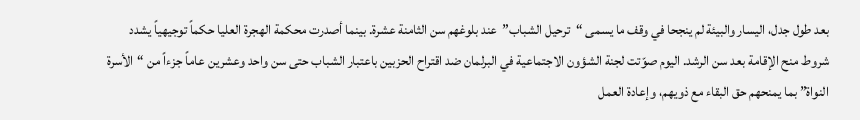بعد طول جدل، اليسار والبيئة لم ينجحا في وقف ما يسمى “ترحيل الشباب”عند بلوغهم سن الثامنة عشرة. بينما أصدرت محكمة الهجرة العليا حكماً توجيهياً يشدد شروط منح الإقامة بعد سن الرشد. اليوم صوّتت لجنة الشؤون الاجتماعية في البرلمان ضد اقتراح الحزبين باعتبار الشباب حتى سن واحد وعشرين عاماً جزءاً من “الأسرة النواة” بما يمنحهم حق البقاء مع ذويهم، وإعادة العمل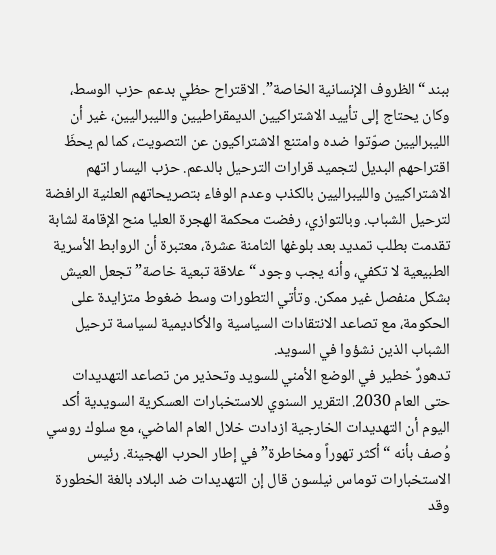ببند “الظروف الإنسانية الخاصة”. الاقتراح حظي بدعم حزب الوسط، وكان يحتاج إلى تأييد الاشتراكيين الديمقراطيين والليبراليين، غير أن الليبراليين صوّتوا ضده وامتنع الاشتراكيون عن التصويت، كما لم يحظَ اقتراحهم البديل لتجميد قرارات الترحيل بالدعم. حزب اليسار اتهم الاشتراكيين والليبراليين بالكذب وعدم الوفاء بتصريحاتهم العلنية الرافضة لترحيل الشباب. وبالتوازي، رفضت محكمة الهجرة العليا منح الإقامة لشابة تقدمت بطلب تمديد بعد بلوغها الثامنة عشرة، معتبرة أن الروابط الأسرية الطبيعية لا تكفي، وأنه يجب وجود “علاقة تبعية خاصة” تجعل العيش بشكل منفصل غير ممكن. وتأتي التطورات وسط ضغوط متزايدة على الحكومة، مع تصاعد الانتقادات السياسية والأكاديمية لسياسة ترحيل الشباب الذين نشؤوا في السويد.
تدهورٌ خطير في الوضع الأمني للسويد وتحذير من تصاعد التهديدات حتى العام 2030. التقرير السنوي للاستخبارات العسكرية السويدية أكد اليوم أن التهديدات الخارجية ازدادت خلال العام الماضي، مع سلوك روسي وُصف بأنه “أكثر تهوراً ومخاطرة” في إطار الحرب الهجينة. رئيس الاستخبارات توماس نيلسون قال إن التهديدات ضد البلاد بالغة الخطورة وقد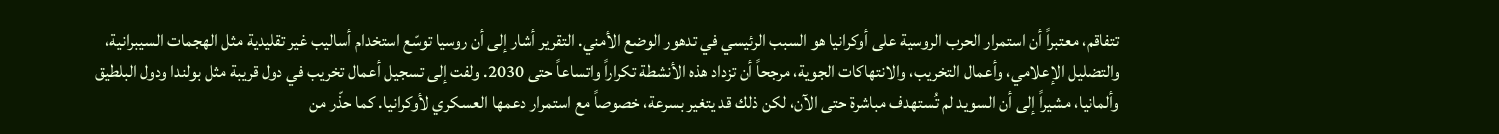تتفاقم، معتبراً أن استمرار الحرب الروسية على أوكرانيا هو السبب الرئيسي في تدهور الوضع الأمني. التقرير أشار إلى أن روسيا توسّع استخدام أساليب غير تقليدية مثل الهجمات السيبرانية، والتضليل الإعلامي، وأعمال التخريب، والانتهاكات الجوية، مرجحاً أن تزداد هذه الأنشطة تكراراً واتساعاً حتى 2030. ولفت إلى تسجيل أعمال تخريب في دول قريبة مثل بولندا ودول البلطيق وألمانيا، مشيراً إلى أن السويد لم تُستهدف مباشرة حتى الآن، لكن ذلك قد يتغير بسرعة، خصوصاً مع استمرار دعمها العسكري لأوكرانيا. كما حذّر من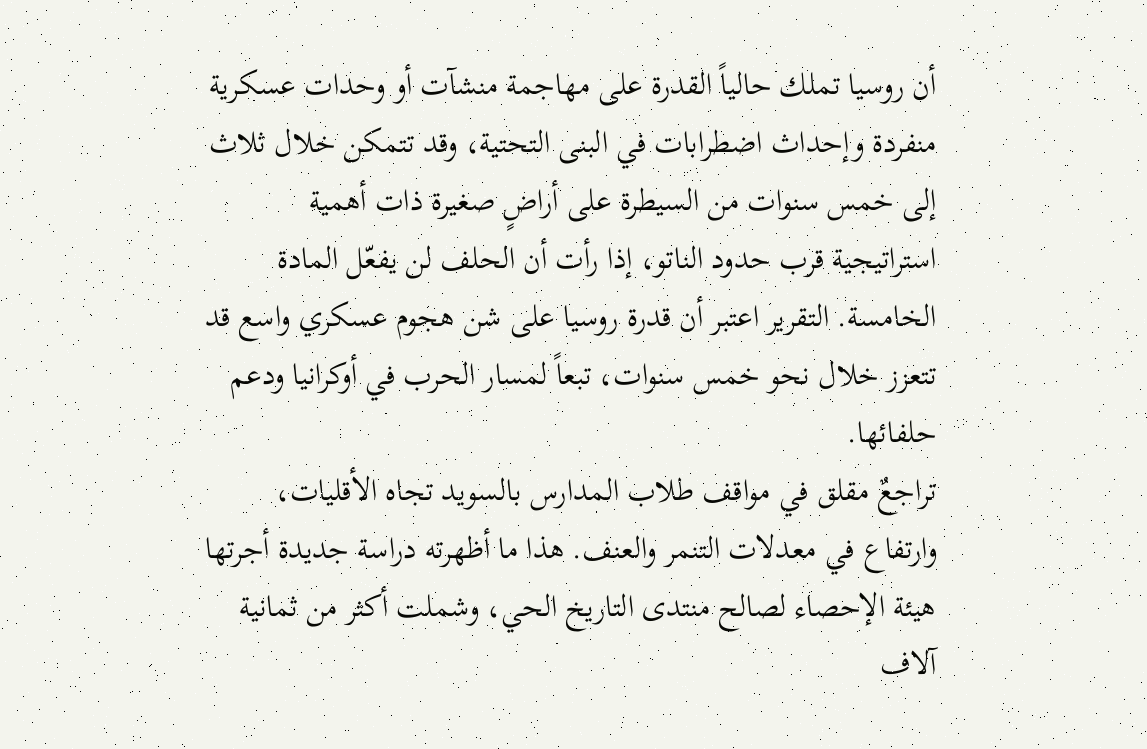أن روسيا تملك حالياً القدرة على مهاجمة منشآت أو وحدات عسكرية منفردة وإحداث اضطرابات في البنى التحتية، وقد تتمكن خلال ثلاث إلى خمس سنوات من السيطرة على أراضٍ صغيرة ذات أهمية استراتيجية قرب حدود الناتو، إذا رأت أن الحلف لن يفعّل المادة الخامسة. التقرير اعتبر أن قدرة روسيا على شن هجوم عسكري واسع قد تتعزز خلال نحو خمس سنوات، تبعاً لمسار الحرب في أوكرانيا ودعم حلفائها.
تراجعٌ مقلق في مواقف طلاب المدارس بالسويد تجاه الأقليات، وارتفاع في معدلات التنمر والعنف. هذا ما أظهرته دراسة جديدة أجرتها هيئة الإحصاء لصالح منتدى التاريخ الحي، وشملت أكثر من ثمانية آلاف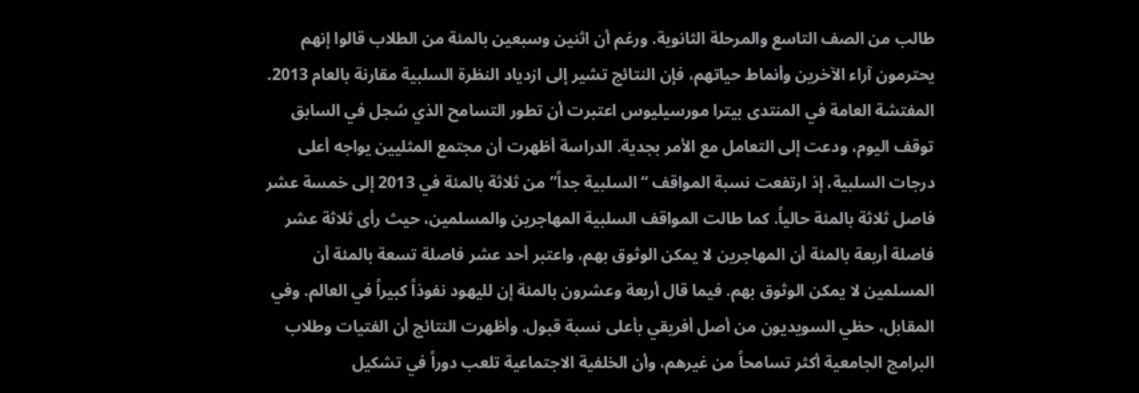طالب من الصف التاسع والمرحلة الثانوية. ورغم أن اثنين وسبعين بالمئة من الطلاب قالوا إنهم يحترمون آراء الآخرين وأنماط حياتهم، فإن النتائج تشير إلى ازدياد النظرة السلبية مقارنة بالعام 2013. المفتشة العامة في المنتدى بيترا مورسيليوس اعتبرت أن تطور التسامح الذي سُجل في السابق توقف اليوم، ودعت إلى التعامل مع الأمر بجدية. الدراسة أظهرت أن مجتمع المثليين يواجه أعلى درجات السلبية، إذ ارتفعت نسبة المواقف “السلبية جداً” من ثلاثة بالمئة في 2013 إلى خمسة عشر فاصل ثلاثة بالمئة حالياً. كما طالت المواقف السلبية المهاجرين والمسلمين، حيث رأى ثلاثة عشر فاصلة أربعة بالمئة أن المهاجرين لا يمكن الوثوق بهم، واعتبر أحد عشر فاصلة تسعة بالمئة أن المسلمين لا يمكن الوثوق بهم. فيما قال أربعة وعشرون بالمئة إن لليهود نفوذاً كبيراً في العالم. وفي المقابل، حظي السويديون من أصل أفريقي بأعلى نسبة قبول. وأظهرت النتائج أن الفتيات وطلاب البرامج الجامعية أكثر تسامحاً من غيرهم، وأن الخلفية الاجتماعية تلعب دوراً في تشكيل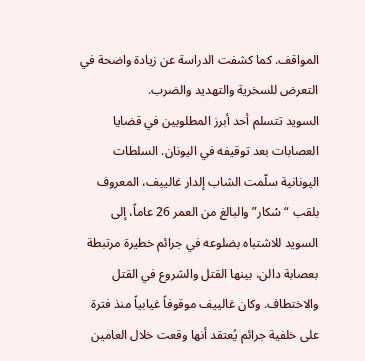المواقف. كما كشفت الدراسة عن زيادة واضحة في التعرض للسخرية والتهديد والضرب.
السويد تتسلم أحد أبرز المطلوبين في قضايا العصابات بعد توقيفه في اليونان. السلطات اليونانية سلّمت الشاب إلدار غالييف، المعروف بلقب “سْكار” والبالغ من العمر 26 عاماً، إلى السويد للاشتباه بضلوعه في جرائم خطيرة مرتبطة بعصابة دالن، بينها القتل والشروع في القتل والاختطاف. وكان غالييف موقوفاً غيابياً منذ فترة على خلفية جرائم يُعتقد أنها وقعت خلال العامين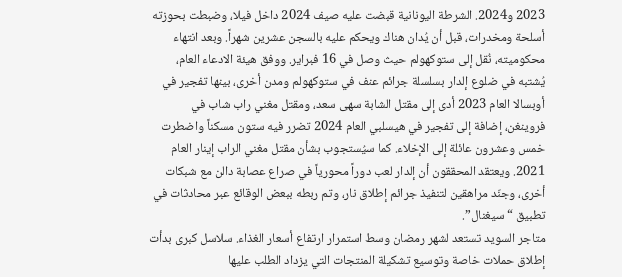2023 و2024. الشرطة اليونانية قبضت عليه صيف 2024 داخل فيلا، وضبطت بحوزته أسلحة ومخدرات، قبل أن يُدان هناك ويحكم عليه بالسجن عشرين شهراً. وبعد انتهاء محكوميته، نُقل إلى ستوكهولم حيث وصل في 16 فبراير. ووفق هيئة الادعاء العام، يُشتبه في ضلوع إلدار بسلسلة جرائم عنف في ستوكهولم ومدن أخرى، بينها تفجير في أوبسالا العام 2023 أدى إلى مقتل الشابة سهى سعد، ومقتل مغني راب شاب في فروينغن، إضافة إلى تفجير في هيسلبي العام 2024 تضرر فيه ستون مسكناً واضطرت خمس وعشرون عائلة إلى الإخلاء. كما سيُستجوب بشأن مقتل مغني الراب إينار العام 2021. ويعتقد المحققون أن إلدار لعب دوراً محورياً في صراع عصابة دالن مع شبكات أخرى، وجنّد مراهقين لتنفيذ جرائم إطلاق نار، وتم ربطه ببعض الوقائع عبر محادثات في تطبيق “سيغنال”.
متاجر السويد تستعد لشهر رمضان وسط استمرار ارتفاع أسعار الغذاء. سلاسل كبرى بدأت إطلاق حملات خاصة وتوسيع تشكيلة المنتجات التي يزداد الطلب عليها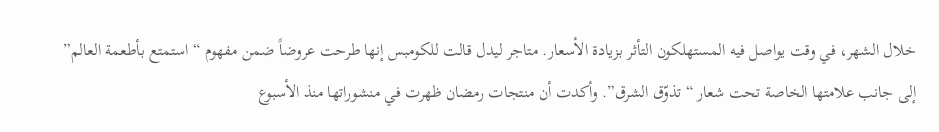خلال الشهر، في وقت يواصل فيه المستهلكون التأثر بزيادة الأسعار. متاجر ليدل قالت للكومبس إنها طرحت عروضاً ضمن مفهوم “استمتع بأطعمة العالم” إلى جانب علامتها الخاصة تحت شعار “تذوّق الشرق”. وأكدت أن منتجات رمضان ظهرت في منشوراتها منذ الأسبوع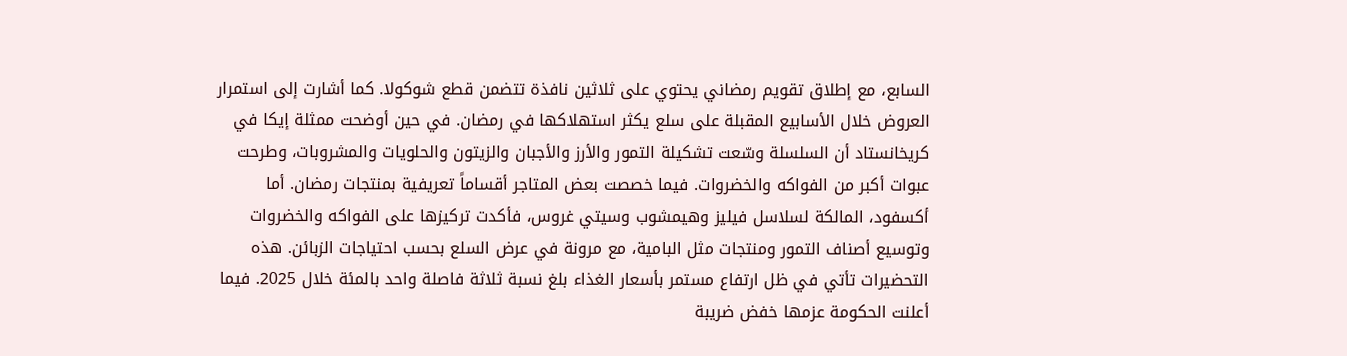السابع، مع إطلاق تقويم رمضاني يحتوي على ثلاثين نافذة تتضمن قطع شوكولا. كما أشارت إلى استمرار العروض خلال الأسابيع المقبلة على سلع يكثر استهلاكها في رمضان. في حين أوضحت ممثلة إيكا في كريخانستاد أن السلسلة وسّعت تشكيلة التمور والأرز والأجبان والزيتون والحلويات والمشروبات، وطرحت عبوات أكبر من الفواكه والخضروات. فيما خصصت بعض المتاجر أقساماً تعريفية بمنتجات رمضان. أما أكسفود، المالكة لسلاسل فيليز وهيمشوب وسيتي غروس، فأكدت تركيزها على الفواكه والخضروات وتوسيع أصناف التمور ومنتجات مثل البامية، مع مرونة في عرض السلع بحسب احتياجات الزبائن. هذه التحضيرات تأتي في ظل ارتفاع مستمر بأسعار الغذاء بلغ نسبة ثلاثة فاصلة واحد بالمئة خلال 2025. فيما أعلنت الحكومة عزمها خفض ضريبة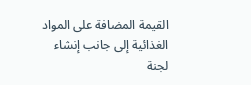القيمة المضافة على المواد الغذائية إلى جانب إنشاء لجنة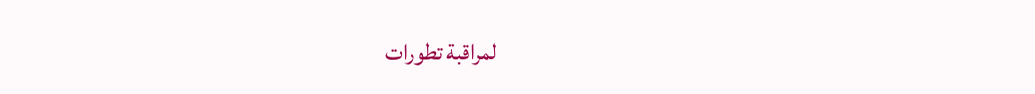لمراقبة تطورات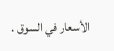الأسعار في السوق .